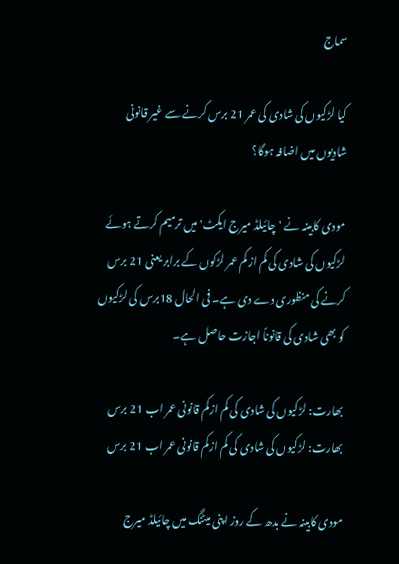سماج

کیا لڑکیوں کی شادی کی عمر 21 برس کرنے سے غیر قانونی شادیوں میں اضافہ ہوگا؟

مودی کابینہ نے 'چائیلڈ میرج ایکٹ' میں ترمیم کرتے ہوئے لڑکیوں کی شادی کی کم از کم عمر لڑکوں کے برابر یعنی 21 برس کرنے کی منظوری دے دی ہے۔ فی الحال 18برس کی لڑکیوں کو بھی شادی کی قانوناً اجازت حاصل ہے۔

بھارت: لڑکیوں کی شادی کی کم ازکم قانونی عمر اب 21 برس
بھارت: لڑکیوں کی شادی کی کم ازکم قانونی عمر اب 21 برس

مودی کابینہ نے بدھ کے روز اپنی میٹنگ میں چائیلڈ میرج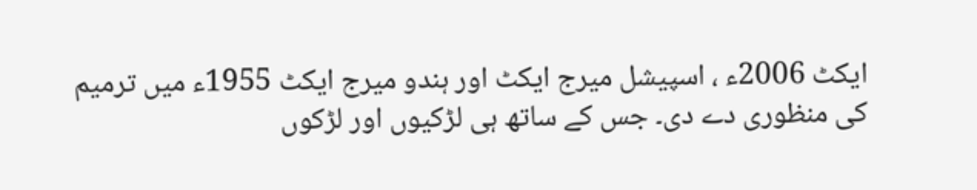ایکٹ 2006ء ، اسپیشل میرج ایکٹ اور ہندو میرج ایکٹ 1955ء میں ترمیم کی منظوری دے دی۔ جس کے ساتھ ہی لڑکیوں اور لڑکوں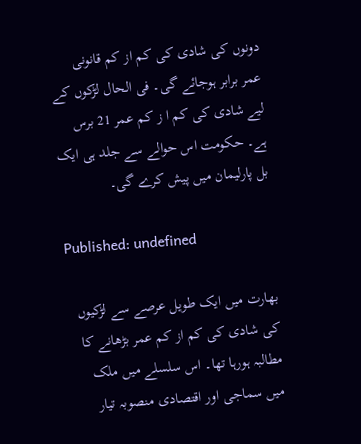دونوں کی شادی کی کم از کم قانونی عمر برابر ہوجائے گی۔ فی الحال لڑکوں کے لیے شادی کی کم ا ز کم عمر 21 برس ہے۔ حکومت اس حوالے سے جلد ہی ایک بل پارلیمان میں پیش کرے گی۔

Published: undefined

بھارت میں ایک طویل عرصے سے لڑکیوں کی شادی کی کم از کم عمر بڑھانے کا مطالبہ ہورہا تھا۔ اس سلسلے میں ملک میں سماجی اور اقتصادی منصوبہ تیار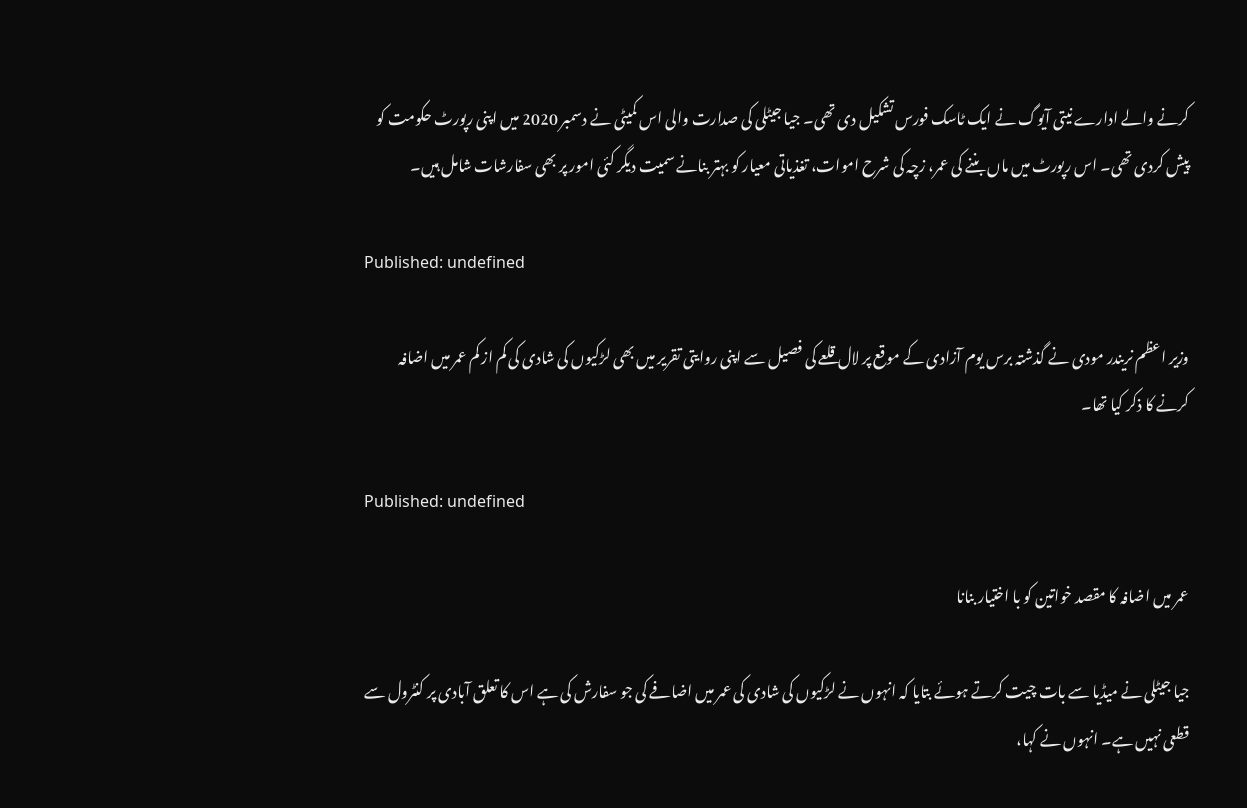کرنے والے ادارے نیتی آیوگ نے ایک ٹاسک فورس تشکیل دی تھی۔ جیا جیٹلی کی صدارت والی اس کمیٹی نے دسمبر 2020 میں اپنی رپورٹ حکومت کو پیش کردی تھی۔ اس رپورٹ میں ماں بننے کی عمر، زچہ کی شرح اموات، تغذیاتی معیار کو بہتر بنانے سمیت دیگر کئی امور پر بھی سفارشات شامل ہیں۔

Published: undefined

وزیر اعظم نریندر مودی نے گذشتہ برس یوم آزادی کے موقع پر لال قلعے کی فصیل سے اپنی روایتی تقریر میں بھی لڑکیوں کی شادی کی کم از کم عمر میں اضافہ کرنے کا ذکر کیا تھا۔

Published: undefined

عمر میں اضافہ کا مقصد خواتین کو با اختیار بنانا

جیا جیٹلی نے میڈیا سے بات چیت کرتے ہوئے بتایا کہ انہوں نے لڑکیوں کی شادی کی عمر میں اضافے کی جو سفارش کی ہے اس کا تعلق آبادی پر کنٹرول سے قطعی نہیں ہے۔ انہوں نے کہا،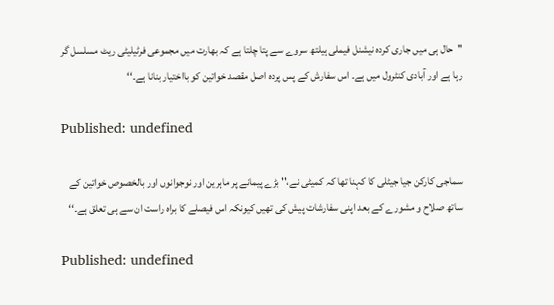''حال ہی میں جاری کردہ نیشنل فیملی ہیلتھ سروے سے پتا چلتا ہے کہ بھارت میں مجموعی فرٹیلیٹی ریٹ مسلسل گر رہا ہے اور آبادی کنٹرول میں ہے۔ اس سفارش کے پس پردہ اصل مقصد خواتین کو بااختیار بنانا ہے۔‘‘

Published: undefined

سماجی کارکن جیا جیٹلی کا کہنا تھا کہ کمیٹی نے،'' بڑے پیمانے پر ماہرین اور نوجوانوں اور بالخصوص خواتین کے ساتھ صلاح و مشورے کے بعد اپنی سفارشات پیش کی تھیں کیونکہ اس فیصلے کا براہ راست ان سے ہی تعلق ہے۔‘‘

Published: undefined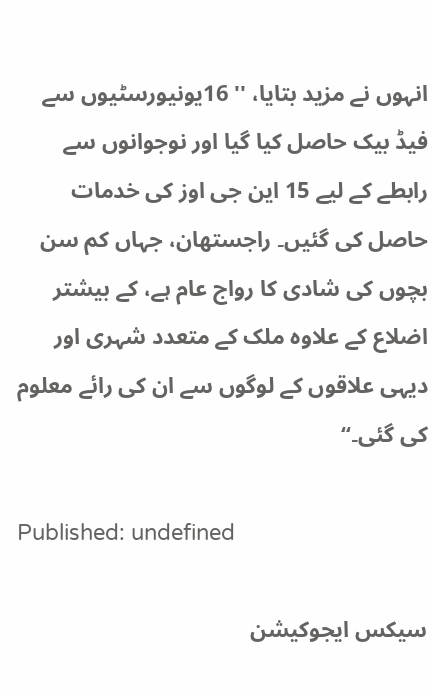انہوں نے مزید بتایا، '' 16یونیورسٹیوں سے فیڈ بیک حاصل کیا گیا اور نوجوانوں سے رابطے کے لیے 15 این جی اوز کی خدمات حاصل کی گئیں۔ راجستھان، جہاں کم سن بچوں کی شادی کا رواج عام ہے، کے بیشتر اضلاع کے علاوہ ملک کے متعدد شہری اور دیہی علاقوں کے لوگوں سے ان کی رائے معلوم کی گئی۔‘‘

Published: undefined

سیکس ایجوکیشن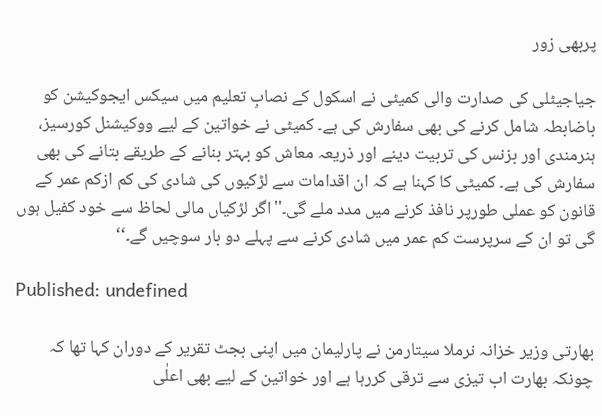پربھی زور

جیاجیٹلی کی صدارت والی کمیٹی نے اسکول کے نصابِ تعلیم میں سیکس ایجوکیشن کو باضابطہ شامل کرنے کی بھی سفارش کی ہے۔ کمیٹی نے خواتین کے لیے ووکیشنل کورسیز، ہنرمندی اور بزنس کی تربیت دینے اور ذریعہ معاش کو بہتر بنانے کے طریقے بتانے کی بھی سفارش کی ہے۔ کمیٹی کا کہنا ہے کہ ان اقدامات سے لڑکیوں کی شادی کی کم ازکم عمر کے قانون کو عملی طورپر نافذ کرنے میں مدد ملے گی۔''اگر لڑکیاں مالی لحاظ سے خود کفیل ہوں گی تو ان کے سرپرست کم عمر میں شادی کرنے سے پہلے دو بار سوچیں گے۔‘‘

Published: undefined

بھارتی وزیر خزانہ نرملا سیتارمن نے پارلیمان میں اپنی بجٹ تقریر کے دوران کہا تھا کہ چونکہ بھارت اب تیزی سے ترقی کررہا ہے اور خواتین کے لیے بھی اعلٰی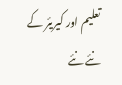تعلیم اور کیریئر کے نئے نئے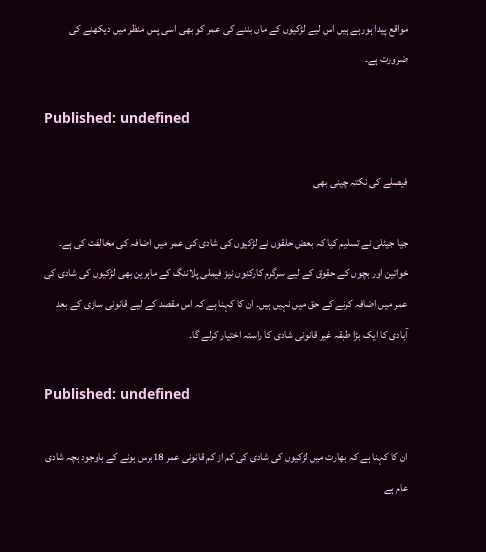مواقع پیدا ہورہے ہیں اس لیے لڑکیوں کے ماں بننے کی عمر کو بھی اسی پس منظر میں دیکھنے کی ضرورت ہے۔

Published: undefined

فیصلے کی نکتہ چینی بھی

جیا جیٹلی نے تسلیم کیا کہ بعض حلقوں نے لڑکیوں کی شادی کی عمر میں اضافہ کی مخالفت کی ہے۔ خواتین اور بچوں کے حقوق کے لیے سرگرم کارکنوں نیز فیملی پلاننگ کے ماہرین بھی لڑکیوں کی شادی کی عمر میں اضافہ کرنے کے حق میں نہیں ہیں۔ ان کا کہنا ہے کہ اس مقصد کے لیے قانونی سازی کے بعد آبادی کا ایک بڑا طبقہ غیر قانونی شادی کا راستہ اختیار کرلے گا۔

Published: undefined

ان کا کہنا ہے کہ بھارت میں لڑکیوں کی شادی کی کم از کم قانونی عمر 18برس ہونے کے باوجود بچہ شادی عام ہے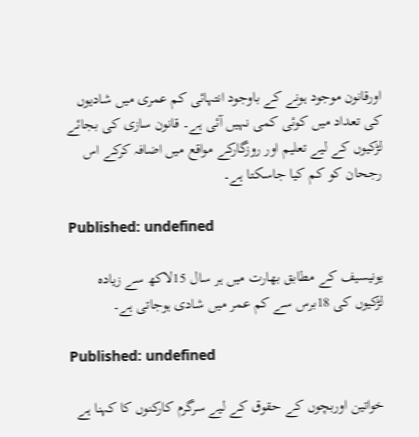اورقانون موجود ہونے کے باوجود انتہائی کم عمری میں شادیوں کی تعداد میں کوئی کمی نہیں آئی ہے۔ قانون سازی کی بجائے لڑکیوں کے لیے تعلیم اور روزگارکے مواقع میں اضافہ کرکے اس رجحان کو کم کیا جاسکتا ہے۔

Published: undefined

یونیسیف کے مطابق بھارت میں ہر سال 15لاکھ سے زیادہ لڑکیوں کی 18برس سے کم عمر میں شادی ہوجاتی ہے۔

Published: undefined

خواتین اوربچوں کے حقوق کے لیے سرگرم کارکنوں کا کہنا ہے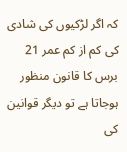کہ اگر لڑکیوں کی شادی کی کم از کم عمر 21 برس کا قانون منظور ہوجاتا ہے تو دیگر قوانین کی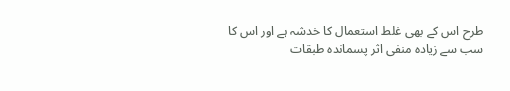طرح اس کے بھی غلط استعمال کا خدشہ ہے اور اس کا سب سے زیادہ منفی اثر پسماندہ طبقات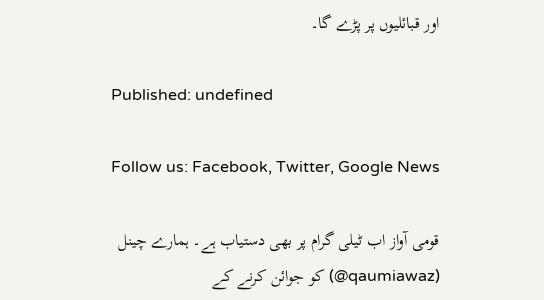اور قبائلیوں پر پڑے گا۔

Published: undefined

Follow us: Facebook, Twitter, Google News

قومی آواز اب ٹیلی گرام پر بھی دستیاب ہے۔ ہمارے چینل (qaumiawaz@) کو جوائن کرنے کے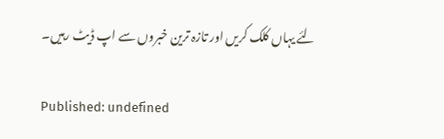لئے یہاں کلک کریں اور تازہ ترین خبروں سے اپ ڈیٹ رہیں۔

Published: undefined